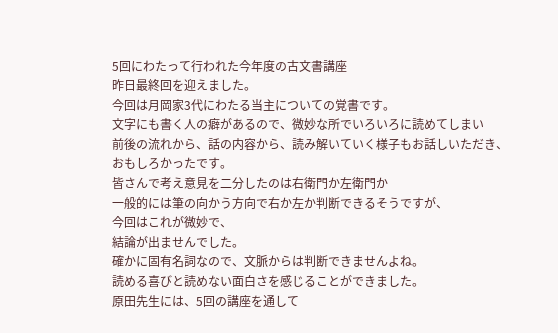5回にわたって行われた今年度の古文書講座
昨日最終回を迎えました。
今回は月岡家3代にわたる当主についての覚書です。
文字にも書く人の癖があるので、微妙な所でいろいろに読めてしまい
前後の流れから、話の内容から、読み解いていく様子もお話しいただき、
おもしろかったです。
皆さんで考え意見を二分したのは右衛門か左衛門か
一般的には筆の向かう方向で右か左か判断できるそうですが、
今回はこれが微妙で、
結論が出ませんでした。
確かに固有名詞なので、文脈からは判断できませんよね。
読める喜びと読めない面白さを感じることができました。
原田先生には、5回の講座を通して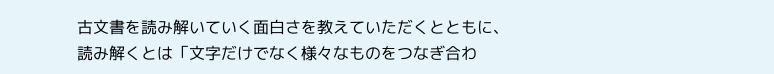古文書を読み解いていく面白さを教えていただくとともに、
読み解くとは「文字だけでなく様々なものをつなぎ合わ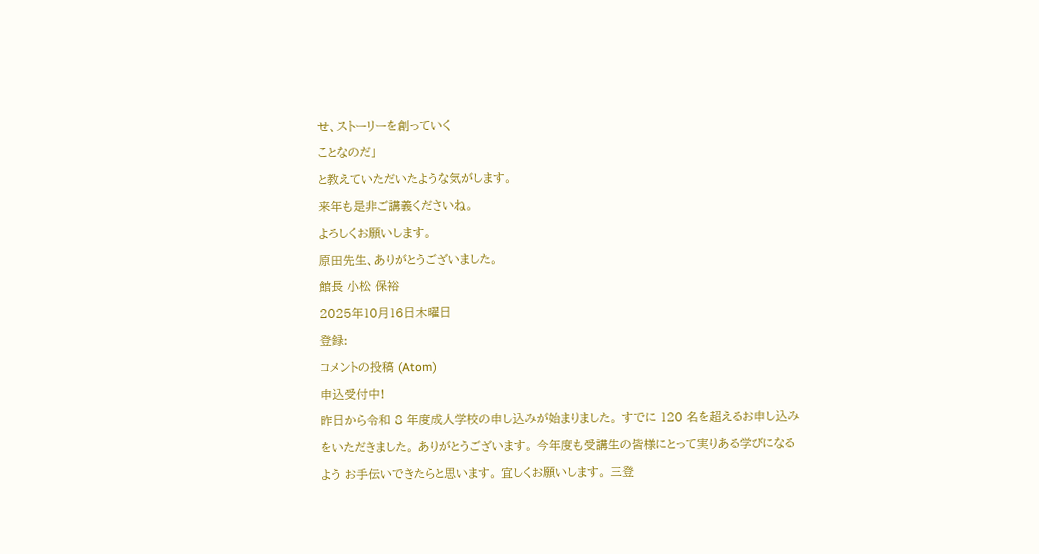せ、ストーリーを創っていく
ことなのだ」
と教えていただいたような気がします。
来年も是非ご講義くださいね。
よろしくお願いします。
原田先生、ありがとうございました。
館長 小松 保裕
2025年10月16日木曜日
登録:
コメントの投稿 (Atom)
申込受付中!
昨日から令和 8 年度成人学校の申し込みが始まりました。 すでに 120 名を超えるお申し込みをいただきました。 ありがとうございます。 今年度も受講生の皆様にとって実りある学びになるよう お手伝いできたらと思います。 宜しくお願いします。 三登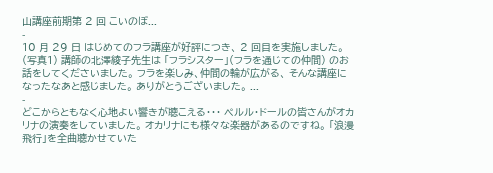山講座前期第 2 回 こいのぼ...
-
10 月 29 日 はじめてのフラ講座が好評につき、 2 回目を実施しました。(写真1) 講師の北澤綾子先生は 「フラシスター」(フラを通じての仲間) のお話をしてくださいました。 フラを楽しみ、仲間の輪が広がる、 そんな講座になったなあと感じました。 ありがとうございました。 ...
-
どこからともなく心地よい響きが聴こえる・・・ ペルル・ドールの皆さんがオカリナの演奏をしていました。 オカリナにも様々な楽器があるのですね。 「浪漫飛行」を全曲聴かせていた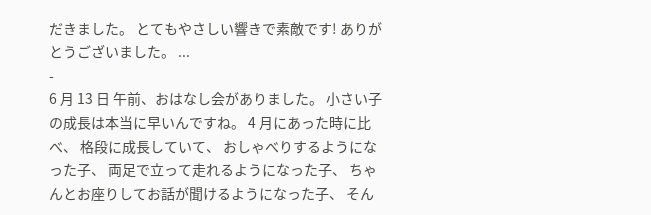だきました。 とてもやさしい響きで素敵です! ありがとうございました。 ...
-
6 月 13 日 午前、おはなし会がありました。 小さい子の成長は本当に早いんですね。 4 月にあった時に比べ、 格段に成長していて、 おしゃべりするようになった子、 両足で立って走れるようになった子、 ちゃんとお座りしてお話が聞けるようになった子、 そん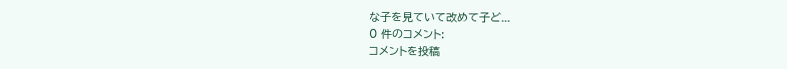な子を見ていて改めて子ど...
0 件のコメント:
コメントを投稿